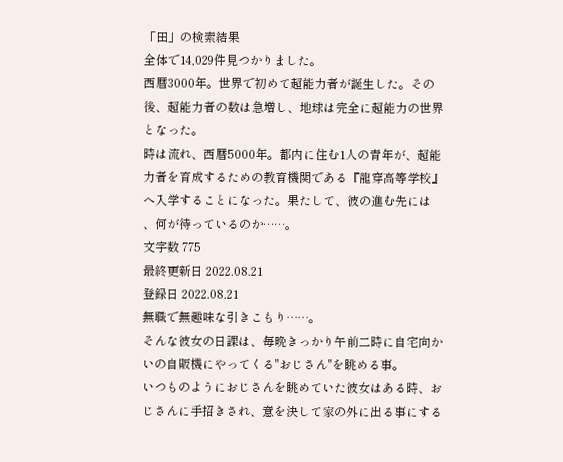「田」の検索結果
全体で14,029件見つかりました。
西暦3000年。世界で初めて超能力者が誕生した。その後、超能力者の数は急増し、地球は完全に超能力の世界となった。
時は流れ、西暦5000年。都内に住む1人の青年が、超能力者を育成するための教育機関である『龍穿高等学校』へ入学することになった。果たして、彼の進む先には 、何が待っているのか……。
文字数 775
最終更新日 2022.08.21
登録日 2022.08.21
無職で無趣味な引きこもり……。
そんな彼女の日課は、毎晩きっかり午前二時に自宅向かいの自販機にやってくる"おじさん"を眺める事。
いつものようにおじさんを眺めていた彼女はある時、おじさんに手招きされ、意を決して家の外に出る事にする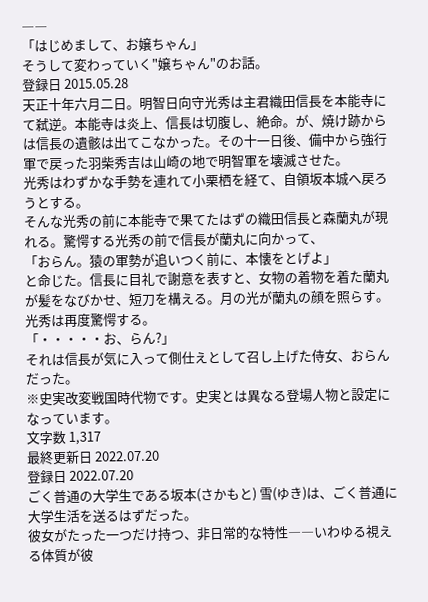――
「はじめまして、お嬢ちゃん」
そうして変わっていく"嬢ちゃん"のお話。
登録日 2015.05.28
天正十年六月二日。明智日向守光秀は主君織田信長を本能寺にて弑逆。本能寺は炎上、信長は切腹し、絶命。が、焼け跡からは信長の遺骸は出てこなかった。その十一日後、備中から強行軍で戻った羽柴秀吉は山崎の地で明智軍を壊滅させた。
光秀はわずかな手勢を連れて小栗栖を経て、自領坂本城へ戻ろうとする。
そんな光秀の前に本能寺で果てたはずの織田信長と森蘭丸が現れる。驚愕する光秀の前で信長が蘭丸に向かって、
「おらん。猿の軍勢が追いつく前に、本懐をとげよ」
と命じた。信長に目礼で謝意を表すと、女物の着物を着た蘭丸が髪をなびかせ、短刀を構える。月の光が蘭丸の顔を照らす。光秀は再度驚愕する。
「・・・・・お、らん?」
それは信長が気に入って側仕えとして召し上げた侍女、おらんだった。
※史実改変戦国時代物です。史実とは異なる登場人物と設定になっています。
文字数 1,317
最終更新日 2022.07.20
登録日 2022.07.20
ごく普通の大学生である坂本(さかもと) 雪(ゆき)は、ごく普通に大学生活を送るはずだった。
彼女がたった一つだけ持つ、非日常的な特性――いわゆる視える体質が彼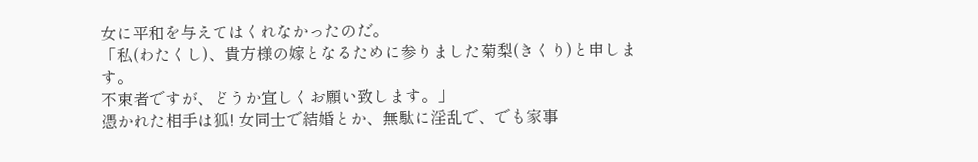女に平和を与えてはくれなかったのだ。
「私(わたくし)、貴方様の嫁となるために参りました菊梨(きくり)と申します。
不束者ですが、どうか宜しくお願い致します。」
憑かれた相手は狐! 女同士で結婚とか、無駄に淫乱で、でも家事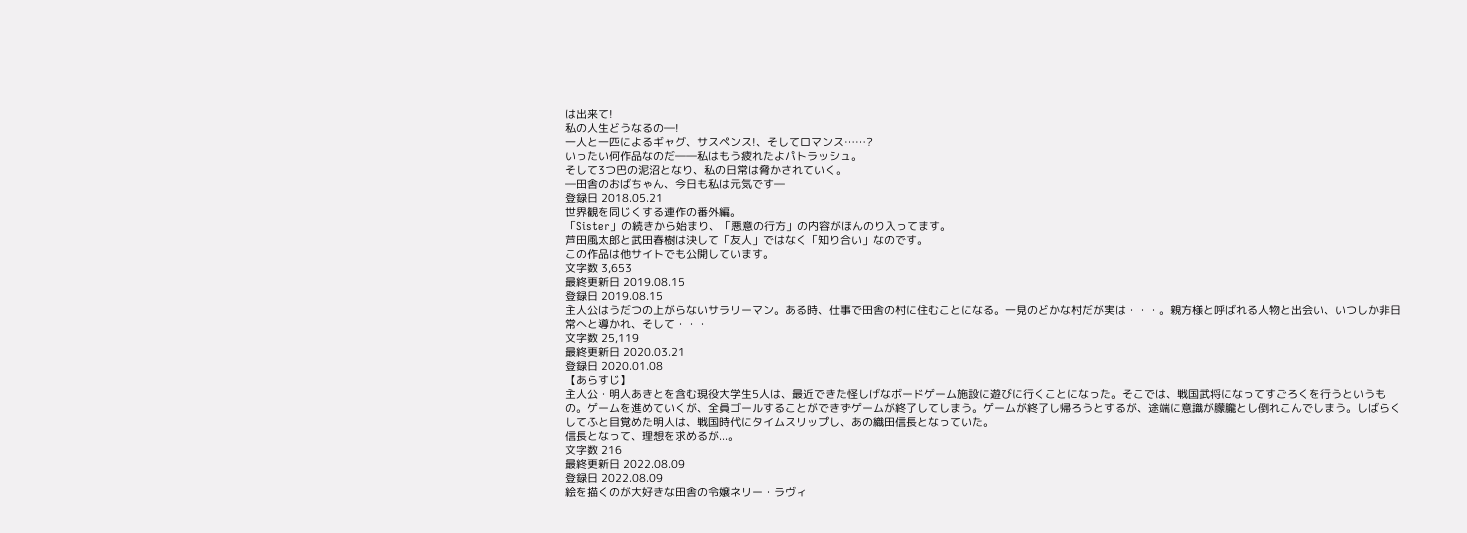は出来て!
私の人生どうなるの―!
一人と一匹によるギャグ、サスペンス!、そしてロマンス……?
いったい何作品なのだ――私はもう疲れたよパトラッシュ。
そして3つ巴の泥沼となり、私の日常は脅かされていく。
―田舎のおばちゃん、今日も私は元気です―
登録日 2018.05.21
世界観を同じくする連作の番外編。
「Sister」の続きから始まり、「悪意の行方」の内容がほんのり入ってます。
芦田風太郎と武田春樹は決して「友人」ではなく「知り合い」なのです。
この作品は他サイトでも公開しています。
文字数 3,653
最終更新日 2019.08.15
登録日 2019.08.15
主人公はうだつの上がらないサラリーマン。ある時、仕事で田舎の村に住むことになる。一見のどかな村だが実は・・・。親方様と呼ばれる人物と出会い、いつしか非日常へと導かれ、そして・・・
文字数 25,119
最終更新日 2020.03.21
登録日 2020.01.08
【あらすじ】
主人公・明人あきとを含む現役大学生5人は、最近できた怪しげなボードゲーム施設に遊びに行くことになった。そこでは、戦国武将になってすごろくを行うというもの。ゲームを進めていくが、全員ゴールすることができずゲームが終了してしまう。ゲームが終了し帰ろうとするが、途端に意識が朦朧とし倒れこんでしまう。しばらくしてふと目覚めた明人は、戦国時代にタイムスリップし、あの織田信長となっていた。
信長となって、理想を求めるが...。
文字数 216
最終更新日 2022.08.09
登録日 2022.08.09
絵を描くのが大好きな田舎の令嬢ネリー・ラヴィ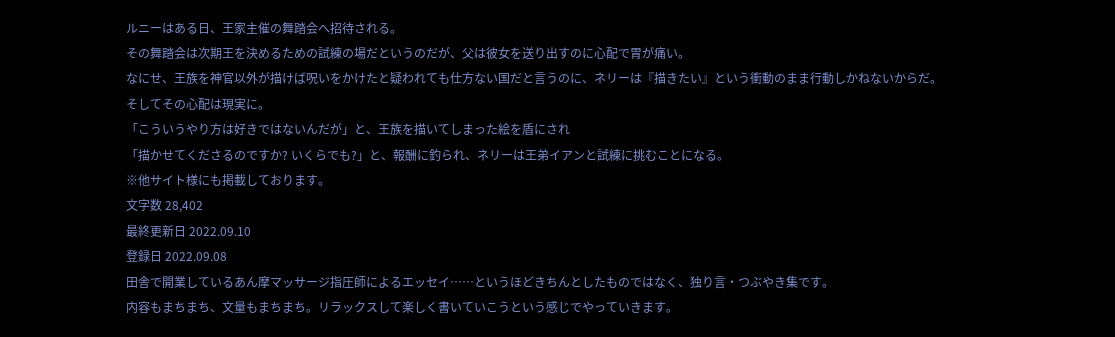ルニーはある日、王家主催の舞踏会へ招待される。
その舞踏会は次期王を決めるための試練の場だというのだが、父は彼女を送り出すのに心配で胃が痛い。
なにせ、王族を神官以外が描けば呪いをかけたと疑われても仕方ない国だと言うのに、ネリーは『描きたい』という衝動のまま行動しかねないからだ。
そしてその心配は現実に。
「こういうやり方は好きではないんだが」と、王族を描いてしまった絵を盾にされ
「描かせてくださるのですか? いくらでも?」と、報酬に釣られ、ネリーは王弟イアンと試練に挑むことになる。
※他サイト様にも掲載しております。
文字数 28,402
最終更新日 2022.09.10
登録日 2022.09.08
田舎で開業しているあん摩マッサージ指圧師によるエッセイ……というほどきちんとしたものではなく、独り言・つぶやき集です。
内容もまちまち、文量もまちまち。リラックスして楽しく書いていこうという感じでやっていきます。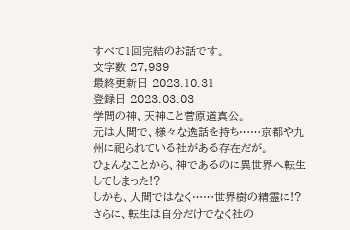すべて1回完結のお話です。
文字数 27,939
最終更新日 2023.10.31
登録日 2023.03.03
学問の神、天神こと菅原道真公。
元は人間で、様々な逸話を持ち……京都や九州に祀られている社がある存在だが。
ひょんなことから、神であるのに異世界へ転生してしまった!?
しかも、人間ではなく……世界樹の精霊に!?
さらに、転生は自分だけでなく社の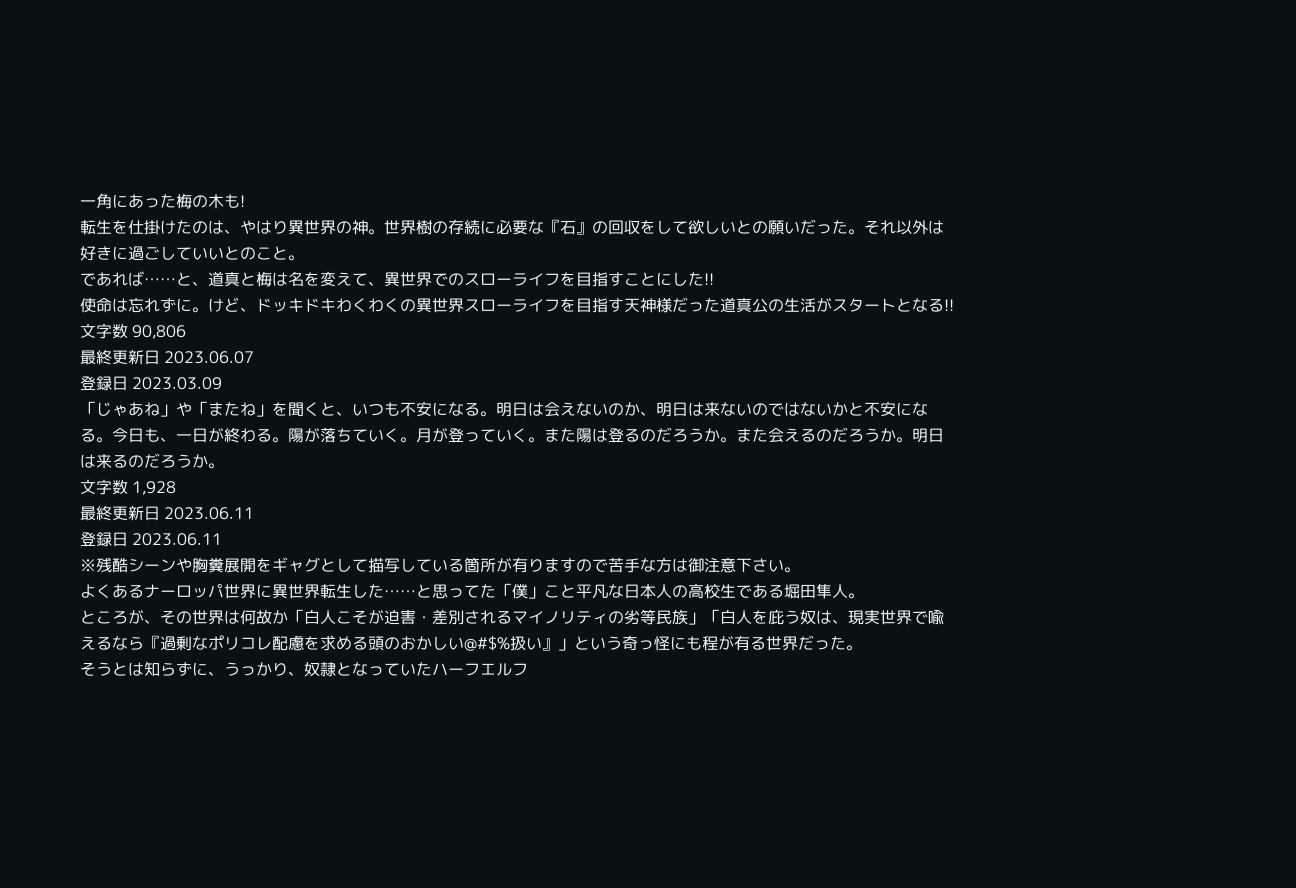一角にあった梅の木も!
転生を仕掛けたのは、やはり異世界の神。世界樹の存続に必要な『石』の回収をして欲しいとの願いだった。それ以外は好きに過ごしていいとのこと。
であれば……と、道真と梅は名を変えて、異世界でのスローライフを目指すことにした!!
使命は忘れずに。けど、ドッキドキわくわくの異世界スローライフを目指す天神様だった道真公の生活がスタートとなる!!
文字数 90,806
最終更新日 2023.06.07
登録日 2023.03.09
「じゃあね」や「またね」を聞くと、いつも不安になる。明日は会えないのか、明日は来ないのではないかと不安になる。今日も、一日が終わる。陽が落ちていく。月が登っていく。また陽は登るのだろうか。また会えるのだろうか。明日は来るのだろうか。
文字数 1,928
最終更新日 2023.06.11
登録日 2023.06.11
※残酷シーンや胸糞展開をギャグとして描写している箇所が有りますので苦手な方は御注意下さい。
よくあるナーロッパ世界に異世界転生した……と思ってた「僕」こと平凡な日本人の高校生である堀田隼人。
ところが、その世界は何故か「白人こそが迫害・差別されるマイノリティの劣等民族」「白人を庇う奴は、現実世界で喩えるなら『過剰なポリコレ配慮を求める頭のおかしい@#$%扱い』」という奇っ怪にも程が有る世界だった。
そうとは知らずに、うっかり、奴隷となっていたハーフエルフ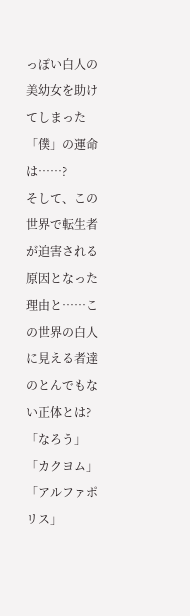っぽい白人の美幼女を助けてしまった「僕」の運命は……?
そして、この世界で転生者が迫害される原因となった理由と……この世界の白人に見える者達のとんでもない正体とは?
「なろう」「カクヨム」「アルファポリス」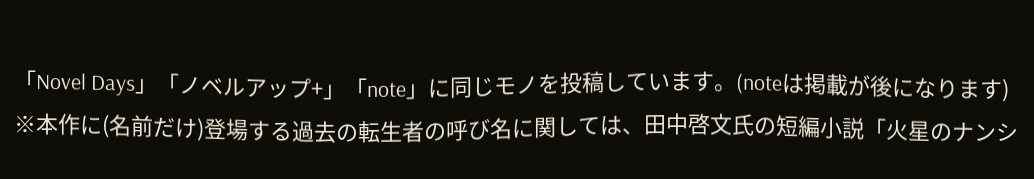「Novel Days」「ノベルアップ+」「note」に同じモノを投稿しています。(noteは掲載が後になります)
※本作に(名前だけ)登場する過去の転生者の呼び名に関しては、田中啓文氏の短編小説「火星のナンシ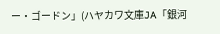ー・ゴードン」(ハヤカワ文庫JA「銀河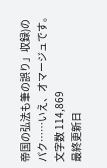帝国の弘法も筆の誤り」収録)のパク……いえ、オマージュです。
文字数 114,869
最終更新日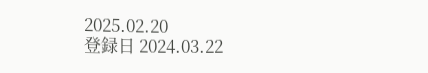2025.02.20
登録日 2024.03.22